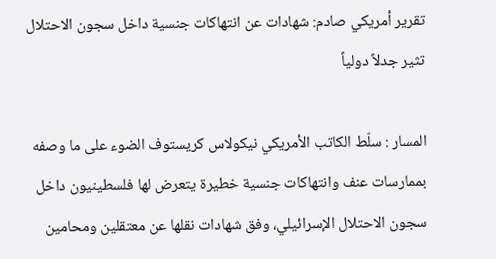تقرير أمريكي صادم: شهادات عن انتهاكات جنسية داخل سجون الاحتلال تثير جدلاً دولياً

المسار : سلّط الكاتب الأمريكي نيكولاس كريستوف الضوء على ما وصفه بممارسات عنف وانتهاكات جنسية خطيرة يتعرض لها فلسطينيون داخل سجون الاحتلال الإسرائيلي، وفق شهادات نقلها عن معتقلين ومحامين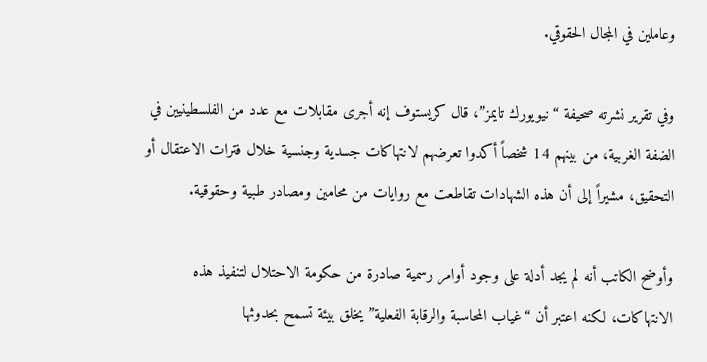وعاملين في المجال الحقوقي.

وفي تقرير نشرته صحيفة “نيويورك تايمز”، قال كريستوف إنه أجرى مقابلات مع عدد من الفلسطينيين في الضفة الغربية، من بينهم 14 شخصاً أكدوا تعرضهم لانتهاكات جسدية وجنسية خلال فترات الاعتقال أو التحقيق، مشيراً إلى أن هذه الشهادات تقاطعت مع روايات من محامين ومصادر طبية وحقوقية.

وأوضح الكاتب أنه لم يجد أدلة على وجود أوامر رسمية صادرة من حكومة الاحتلال لتنفيذ هذه الانتهاكات، لكنه اعتبر أن “غياب المحاسبة والرقابة الفعلية” يخلق بيئة تسمح بحدوثها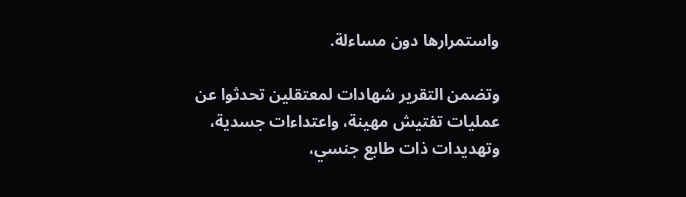واستمرارها دون مساءلة.

وتضمن التقرير شهادات لمعتقلين تحدثوا عن عمليات تفتيش مهينة، واعتداءات جسدية، وتهديدات ذات طابع جنسي،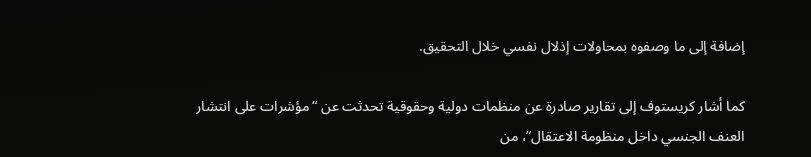إضافة إلى ما وصفوه بمحاولات إذلال نفسي خلال التحقيق.

كما أشار كريستوف إلى تقارير صادرة عن منظمات دولية وحقوقية تحدثت عن “مؤشرات على انتشار العنف الجنسي داخل منظومة الاعتقال”، من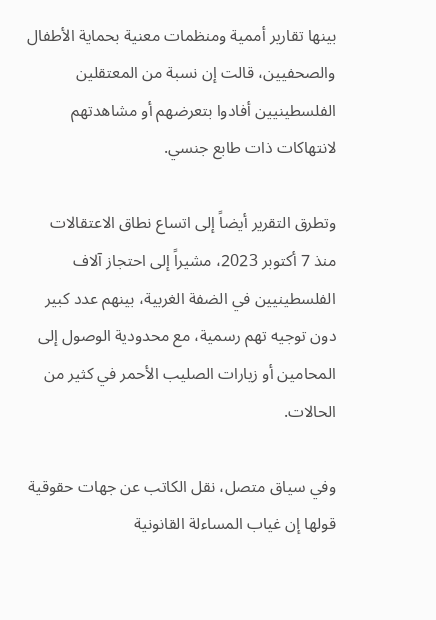بينها تقارير أممية ومنظمات معنية بحماية الأطفال والصحفيين، قالت إن نسبة من المعتقلين الفلسطينيين أفادوا بتعرضهم أو مشاهدتهم لانتهاكات ذات طابع جنسي.

وتطرق التقرير أيضاً إلى اتساع نطاق الاعتقالات منذ 7 أكتوبر 2023، مشيراً إلى احتجاز آلاف الفلسطينيين في الضفة الغربية، بينهم عدد كبير دون توجيه تهم رسمية، مع محدودية الوصول إلى المحامين أو زيارات الصليب الأحمر في كثير من الحالات.

وفي سياق متصل، نقل الكاتب عن جهات حقوقية قولها إن غياب المساءلة القانونية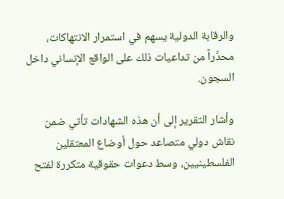والرقابة الدولية يسهم في استمرار الانتهاكات، محذّراً من تداعيات ذلك على الواقع الإنساني داخل السجون.

وأشار التقرير إلى أن هذه الشهادات تأتي ضمن نقاش دولي متصاعد حول أوضاع المعتقلين الفلسطينيين، وسط دعوات حقوقية متكررة لفتح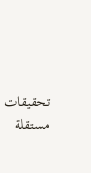تحقيقات مستقلة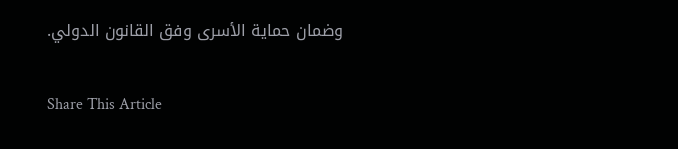وضمان حماية الأسرى وفق القانون الدولي.

Share This Article